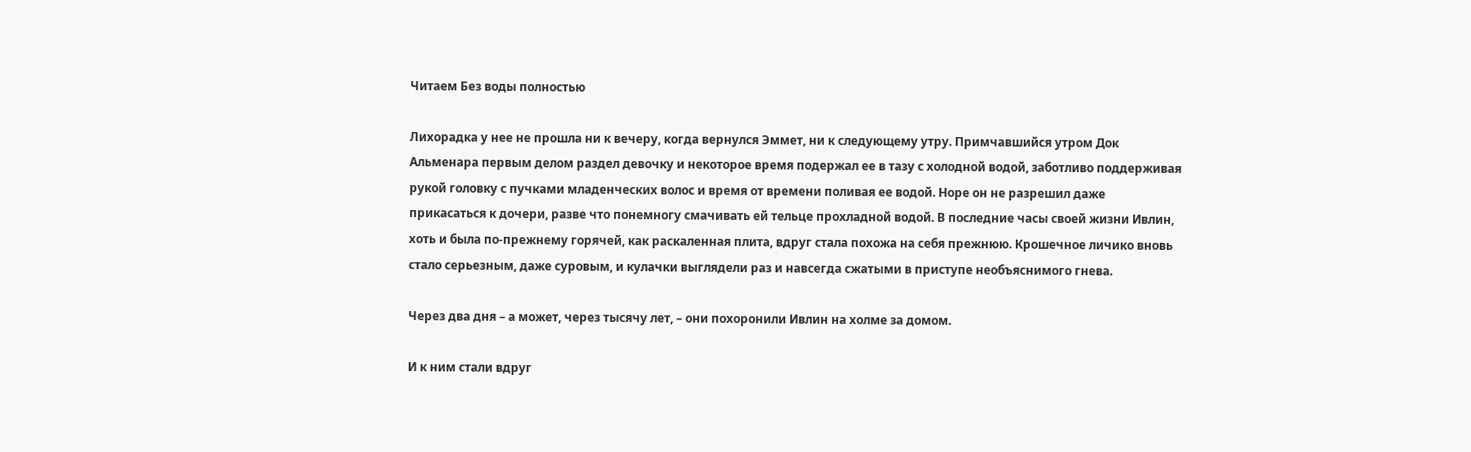Читаем Без воды полностью

Лихорадка у нее не прошла ни к вечеру, когда вернулся Эммет, ни к следующему утру. Примчавшийся утром Док Альменара первым делом раздел девочку и некоторое время подержал ее в тазу с холодной водой, заботливо поддерживая рукой головку с пучками младенческих волос и время от времени поливая ее водой. Норе он не разрешил даже прикасаться к дочери, разве что понемногу смачивать ей тельце прохладной водой. В последние часы своей жизни Ивлин, хоть и была по-прежнему горячей, как раскаленная плита, вдруг стала похожа на себя прежнюю. Крошечное личико вновь стало серьезным, даже суровым, и кулачки выглядели раз и навсегда сжатыми в приступе необъяснимого гнева.

Через два дня – а может, через тысячу лет, – они похоронили Ивлин на холме за домом.

И к ним стали вдруг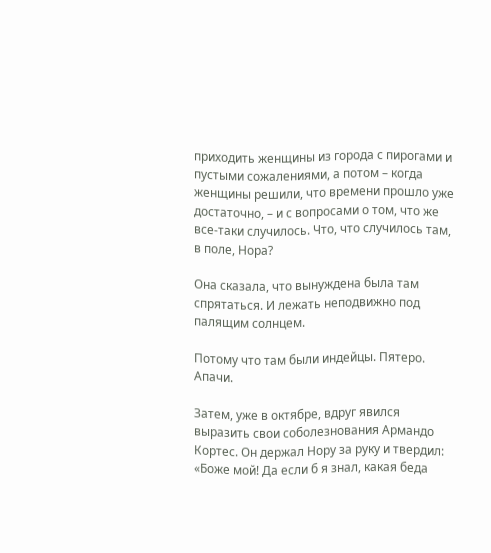приходить женщины из города с пирогами и пустыми сожалениями, а потом – когда женщины решили, что времени прошло уже достаточно, – и с вопросами о том, что же все-таки случилось. Что, что случилось там, в поле, Нора?

Она сказала, что вынуждена была там спрятаться. И лежать неподвижно под палящим солнцем.

Потому что там были индейцы. Пятеро. Апачи.

Затем, уже в октябре, вдруг явился выразить свои соболезнования Армандо Кортес. Он держал Нору за руку и твердил: «Боже мой! Да если б я знал, какая беда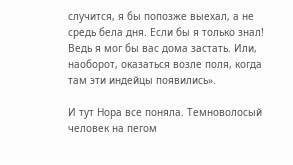случится, я бы попозже выехал, а не средь бела дня. Если бы я только знал! Ведь я мог бы вас дома застать. Или, наоборот, оказаться возле поля, когда там эти индейцы появились».

И тут Нора все поняла. Темноволосый человек на пегом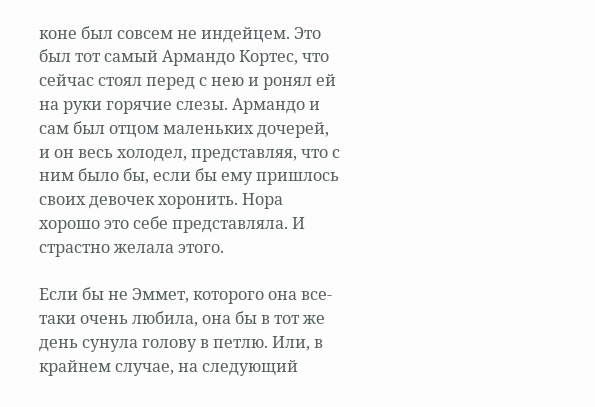коне был совсем не индейцем. Это был тот самый Армандо Кортес, что сейчас стоял перед с нею и ронял ей на руки горячие слезы. Армандо и сам был отцом маленьких дочерей, и он весь холодел, представляя, что с ним было бы, если бы ему пришлось своих девочек хоронить. Нора хорошо это себе представляла. И страстно желала этого.

Если бы не Эммет, которого она все-таки очень любила, она бы в тот же день сунула голову в петлю. Или, в крайнем случае, на следующий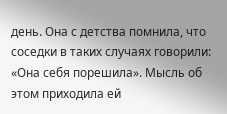день. Она с детства помнила, что соседки в таких случаях говорили: «Она себя порешила». Мысль об этом приходила ей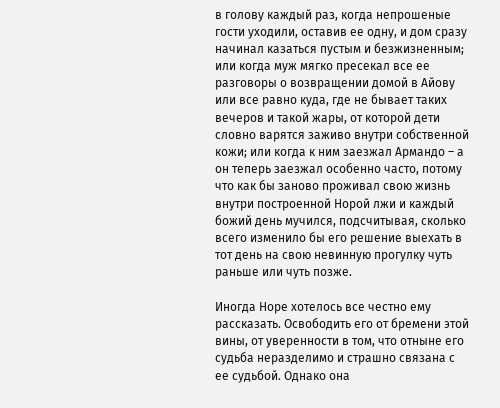в голову каждый раз, когда непрошеные гости уходили, оставив ее одну, и дом сразу начинал казаться пустым и безжизненным; или когда муж мягко пресекал все ее разговоры о возвращении домой в Айову или все равно куда, где не бывает таких вечеров и такой жары, от которой дети словно варятся заживо внутри собственной кожи; или когда к ним заезжал Армандо – а он теперь заезжал особенно часто, потому что как бы заново проживал свою жизнь внутри построенной Норой лжи и каждый божий день мучился, подсчитывая, сколько всего изменило бы его решение выехать в тот день на свою невинную прогулку чуть раньше или чуть позже.

Иногда Норе хотелось все честно ему рассказать. Освободить его от бремени этой вины, от уверенности в том, что отныне его судьба неразделимо и страшно связана с ее судьбой. Однако она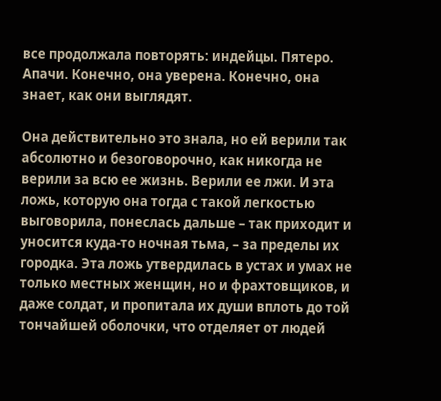все продолжала повторять: индейцы. Пятеро. Апачи. Конечно, она уверена. Конечно, она знает, как они выглядят.

Она действительно это знала, но ей верили так абсолютно и безоговорочно, как никогда не верили за всю ее жизнь. Верили ее лжи. И эта ложь, которую она тогда с такой легкостью выговорила, понеслась дальше – так приходит и уносится куда-то ночная тьма, – за пределы их городка. Эта ложь утвердилась в устах и умах не только местных женщин, но и фрахтовщиков, и даже солдат, и пропитала их души вплоть до той тончайшей оболочки, что отделяет от людей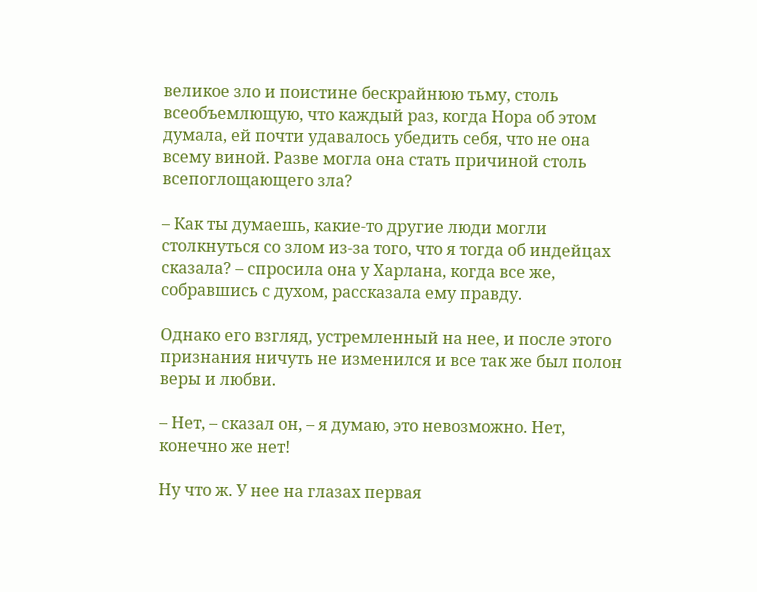великое зло и поистине бескрайнюю тьму, столь всеобъемлющую, что каждый раз, когда Нора об этом думала, ей почти удавалось убедить себя, что не она всему виной. Разве могла она стать причиной столь всепоглощающего зла?

– Как ты думаешь, какие-то другие люди могли столкнуться со злом из-за того, что я тогда об индейцах сказала? – спросила она у Харлана, когда все же, собравшись с духом, рассказала ему правду.

Однако его взгляд, устремленный на нее, и после этого признания ничуть не изменился и все так же был полон веры и любви.

– Нет, – сказал он, – я думаю, это невозможно. Нет, конечно же нет!

Ну что ж. У нее на глазах первая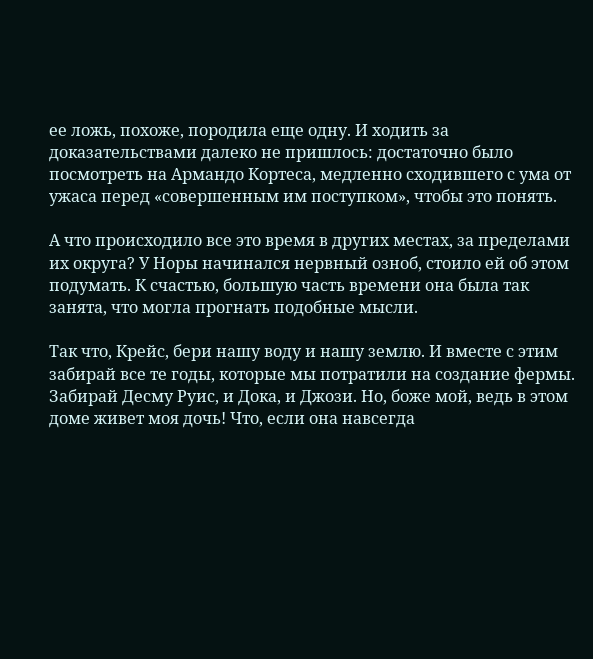ее ложь, похоже, породила еще одну. И ходить за доказательствами далеко не пришлось: достаточно было посмотреть на Армандо Кортеса, медленно сходившего с ума от ужаса перед «совершенным им поступком», чтобы это понять.

А что происходило все это время в других местах, за пределами их округа? У Норы начинался нервный озноб, стоило ей об этом подумать. К счастью, большую часть времени она была так занята, что могла прогнать подобные мысли.

Так что, Крейс, бери нашу воду и нашу землю. И вместе с этим забирай все те годы, которые мы потратили на создание фермы. Забирай Десму Руис, и Дока, и Джози. Но, боже мой, ведь в этом доме живет моя дочь! Что, если она навсегда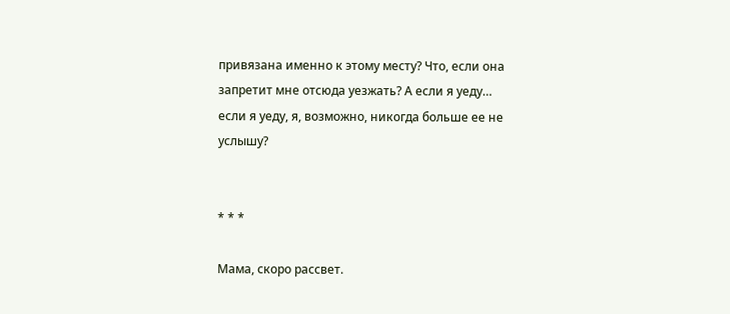привязана именно к этому месту? Что, если она запретит мне отсюда уезжать? А если я уеду… если я уеду, я, возможно, никогда больше ее не услышу?


* * *

Мама, скоро рассвет.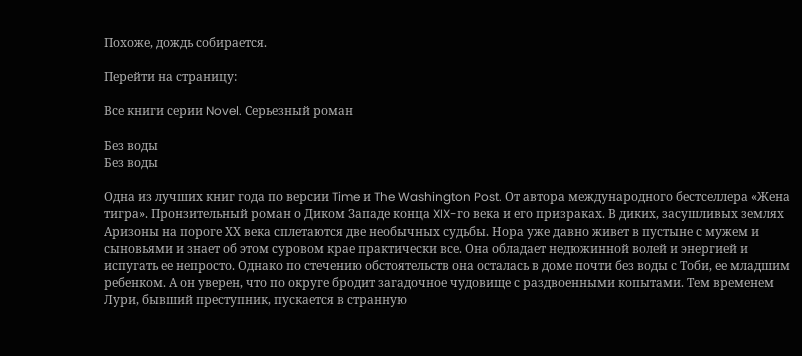Похоже, дождь собирается.

Перейти на страницу:

Все книги серии Novel. Серьезный роман

Без воды
Без воды

Одна из лучших книг года по версии Time и The Washington Post. От автора международного бестселлера «Жена тигра». Пронзительный роман о Диком Западе конца XIX-го века и его призраках. В диких, засушливых землях Аризоны на пороге ХХ века сплетаются две необычных судьбы. Нора уже давно живет в пустыне с мужем и сыновьями и знает об этом суровом крае практически все. Она обладает недюжинной волей и энергией и испугать ее непросто. Однако по стечению обстоятельств она осталась в доме почти без воды с Тоби, ее младшим ребенком. А он уверен, что по округе бродит загадочное чудовище с раздвоенными копытами. Тем временем Лури, бывший преступник, пускается в странную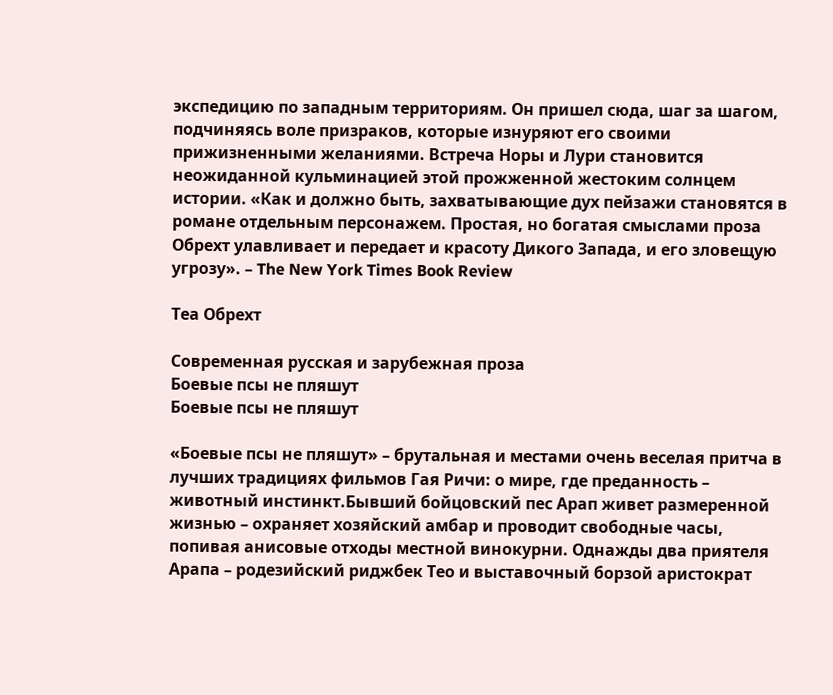экспедицию по западным территориям. Он пришел сюда, шаг за шагом, подчиняясь воле призраков, которые изнуряют его своими прижизненными желаниями. Встреча Норы и Лури становится неожиданной кульминацией этой прожженной жестоким солнцем истории. «Как и должно быть, захватывающие дух пейзажи становятся в романе отдельным персонажем. Простая, но богатая смыслами проза Обрехт улавливает и передает и красоту Дикого Запада, и его зловещую угрозу». – The New York Times Book Review

Теа Обрехт

Современная русская и зарубежная проза
Боевые псы не пляшут
Боевые псы не пляшут

«Боевые псы не пляшут» – брутальная и местами очень веселая притча в лучших традициях фильмов Гая Ричи: о мире, где преданность – животный инстинкт.Бывший бойцовский пес Арап живет размеренной жизнью – охраняет хозяйский амбар и проводит свободные часы, попивая анисовые отходы местной винокурни. Однажды два приятеля Арапа – родезийский риджбек Тео и выставочный борзой аристократ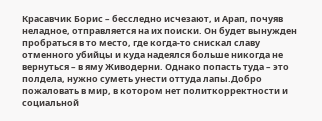Красавчик Борис – бесследно исчезают, и Арап, почуяв неладное, отправляется на их поиски. Он будет вынужден пробраться в то место, где когда-то снискал славу отменного убийцы и куда надеялся больше никогда не вернуться – в яму Живодерни. Однако попасть туда – это полдела, нужно суметь унести оттуда лапы.Добро пожаловать в мир, в котором нет политкорректности и социальной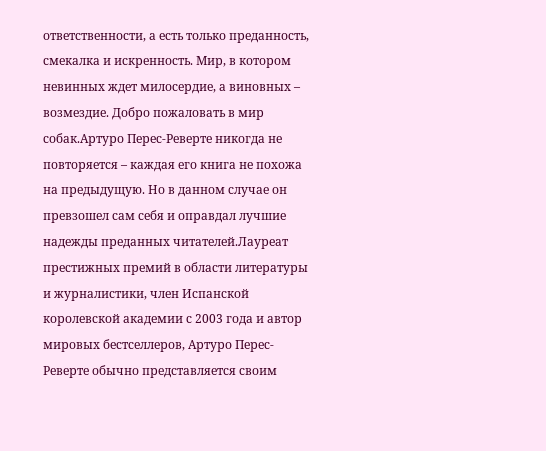ответственности, а есть только преданность, смекалка и искренность. Мир, в котором невинных ждет милосердие, а виновных – возмездие. Добро пожаловать в мир собак.Артуро Перес-Реверте никогда не повторяется – каждая его книга не похожа на предыдущую. Но в данном случае он превзошел сам себя и оправдал лучшие надежды преданных читателей.Лауреат престижных премий в области литературы и журналистики, член Испанской королевской академии с 2003 года и автор мировых бестселлеров, Артуро Перес-Реверте обычно представляется своим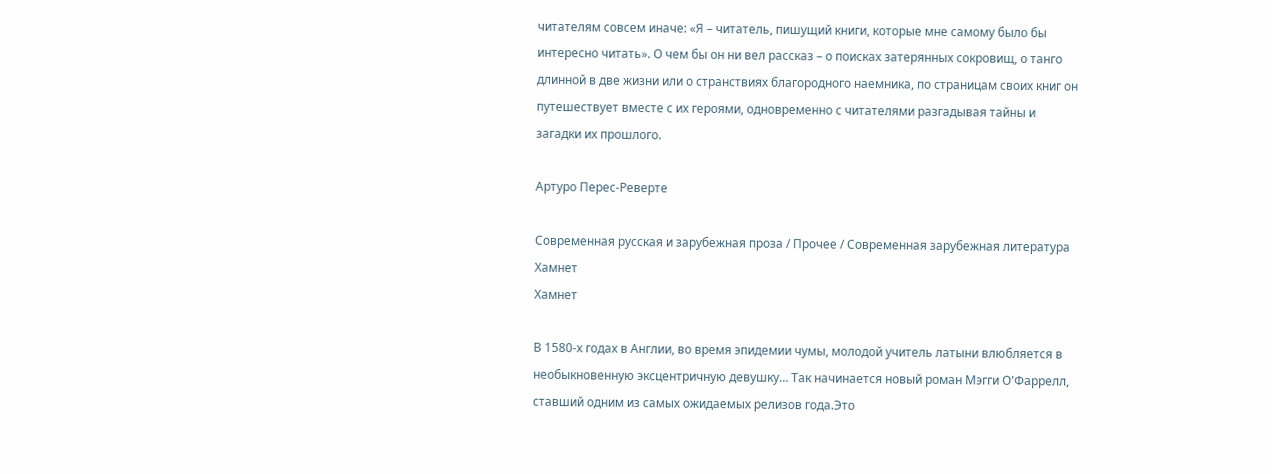читателям совсем иначе: «Я – читатель, пишущий книги, которые мне самому было бы интересно читать». О чем бы он ни вел рассказ – о поисках затерянных сокровищ, о танго длинной в две жизни или о странствиях благородного наемника, по страницам своих книг он путешествует вместе с их героями, одновременно с читателями разгадывая тайны и загадки их прошлого.

Артуро Перес-Реверте

Современная русская и зарубежная проза / Прочее / Современная зарубежная литература
Хамнет
Хамнет

В 1580-х годах в Англии, во время эпидемии чумы, молодой учитель латыни влюбляется в необыкновенную эксцентричную девушку… Так начинается новый роман Мэгги О'Фаррелл, ставший одним из самых ожидаемых релизов года.Это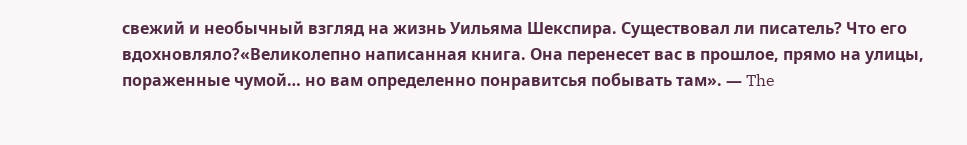свежий и необычный взгляд на жизнь Уильяма Шекспира. Существовал ли писатель? Что его вдохновляло?«Великолепно написанная книга. Она перенесет вас в прошлое, прямо на улицы, пораженные чумой… но вам определенно понравитсья побывать там». — The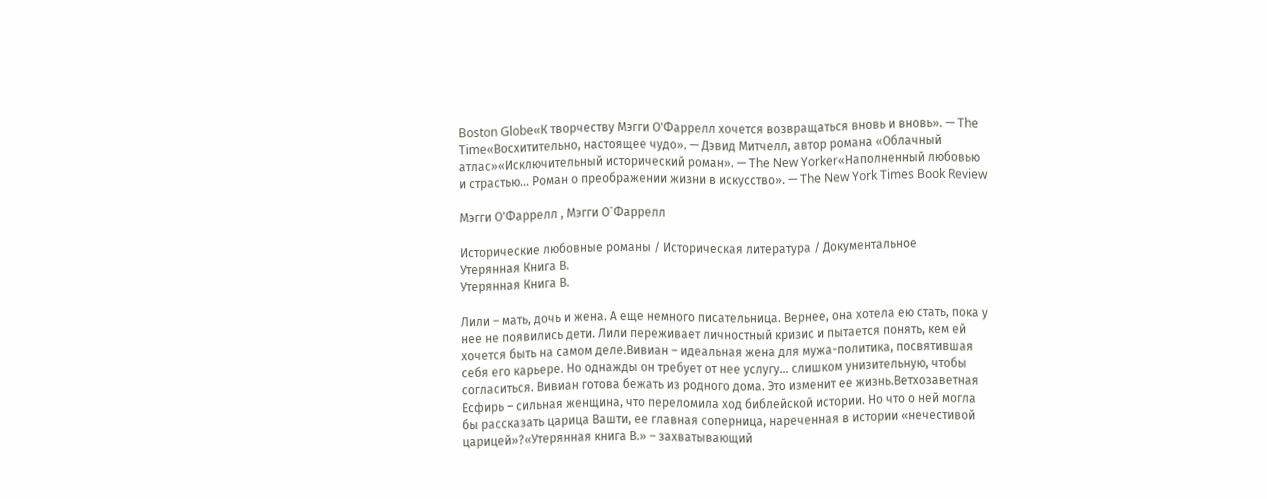Boston Globe«К творчеству Мэгги О'Фаррелл хочется возвращаться вновь и вновь». — The Time«Восхитительно, настоящее чудо». — Дэвид Митчелл, автор романа «Облачный атлас»«Исключительный исторический роман». — The New Yorker«Наполненный любовью и страстью… Роман о преображении жизни в искусство». — The New York Times Book Review

Мэгги О'Фаррелл , Мэгги О`Фаррелл

Исторические любовные романы / Историческая литература / Документальное
Утерянная Книга В.
Утерянная Книга В.

Лили – мать, дочь и жена. А еще немного писательница. Вернее, она хотела ею стать, пока у нее не появились дети. Лили переживает личностный кризис и пытается понять, кем ей хочется быть на самом деле.Вивиан – идеальная жена для мужа-политика, посвятившая себя его карьере. Но однажды он требует от нее услугу… слишком унизительную, чтобы согласиться. Вивиан готова бежать из родного дома. Это изменит ее жизнь.Ветхозаветная Есфирь – сильная женщина, что переломила ход библейской истории. Но что о ней могла бы рассказать царица Вашти, ее главная соперница, нареченная в истории «нечестивой царицей»?«Утерянная книга В.» – захватывающий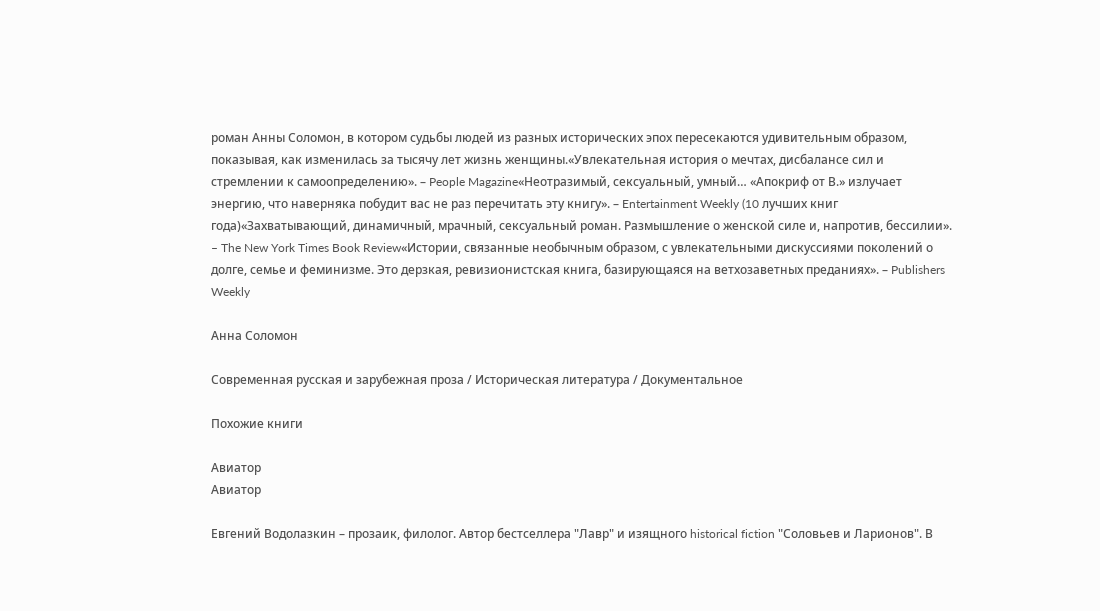роман Анны Соломон, в котором судьбы людей из разных исторических эпох пересекаются удивительным образом, показывая, как изменилась за тысячу лет жизнь женщины.«Увлекательная история о мечтах, дисбалансе сил и стремлении к самоопределению». – People Magazine«Неотразимый, сексуальный, умный… «Апокриф от В.» излучает энергию, что наверняка побудит вас не раз перечитать эту книгу». – Entertainment Weekly (10 лучших книг года)«Захватывающий, динамичный, мрачный, сексуальный роман. Размышление о женской силе и, напротив, бессилии». – The New York Times Book Review«Истории, связанные необычным образом, с увлекательными дискуссиями поколений о долге, семье и феминизме. Это дерзкая, ревизионистская книга, базирующаяся на ветхозаветных преданиях». – Publishers Weekly

Анна Соломон

Современная русская и зарубежная проза / Историческая литература / Документальное

Похожие книги

Авиатор
Авиатор

Евгений Водолазкин – прозаик, филолог. Автор бестселлера "Лавр" и изящного historical fiction "Соловьев и Ларионов". В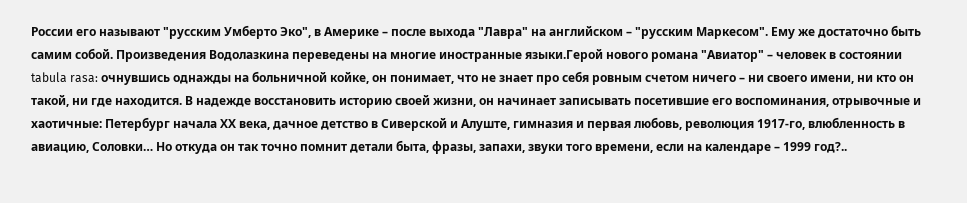России его называют "русским Умберто Эко", в Америке – после выхода "Лавра" на английском – "русским Маркесом". Ему же достаточно быть самим собой. Произведения Водолазкина переведены на многие иностранные языки.Герой нового романа "Авиатор" – человек в состоянии tabula rasa: очнувшись однажды на больничной койке, он понимает, что не знает про себя ровным счетом ничего – ни своего имени, ни кто он такой, ни где находится. В надежде восстановить историю своей жизни, он начинает записывать посетившие его воспоминания, отрывочные и хаотичные: Петербург начала ХХ века, дачное детство в Сиверской и Алуште, гимназия и первая любовь, революция 1917-го, влюбленность в авиацию, Соловки… Но откуда он так точно помнит детали быта, фразы, запахи, звуки того времени, если на календаре – 1999 год?..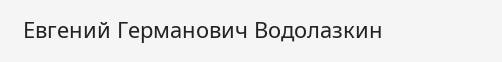Евгений Германович Водолазкин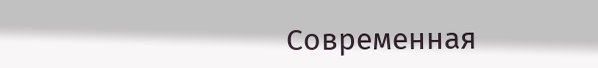Современная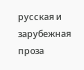русская и зарубежная проза